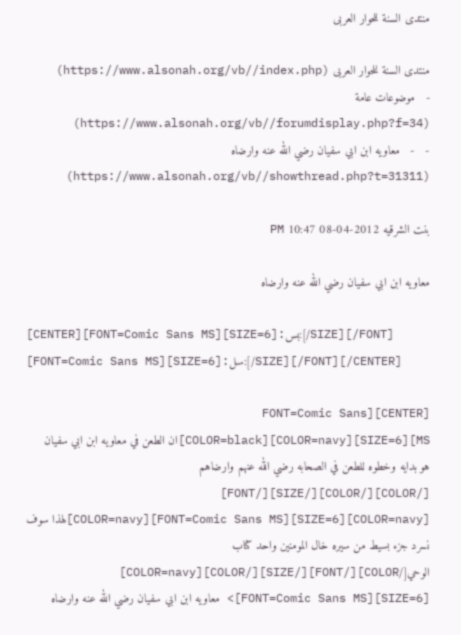منتدى السنة للحوار العربى

منتدى السنة للحوار العربى (https://www.alsonah.org/vb//index.php)
-   موضوعات عامة (https://www.alsonah.org/vb//forumdisplay.php?f=34)
-   -   معاويه ابن ابي سفيان رضي الله عنه وارضاه (https://www.alsonah.org/vb//showthread.php?t=31311)

بنت الشرقيه 2012-04-08 10:47 PM

معاويه ابن ابي سفيان رضي الله عنه وارضاه

[CENTER][FONT=Comic Sans MS][SIZE=6]:بس:[/SIZE][/FONT]
[FONT=Comic Sans MS][SIZE=6]:سل:[/SIZE][/FONT][/CENTER]

[CENTER][FONT=Comic Sans MS][SIZE=6][COLOR=navy][COLOR=black]ان الطعن في معاويه ابن ابي سفيان هو بدايه وخطوه للطعن في الصحابه رضي الله عنهم وارضاهم [/COLOR][/COLOR][/SIZE][/FONT]
[COLOR=navy][SIZE=6][FONT=Comic Sans MS][COLOR=navy]لهذا سوف نسرد جزء بسيط من سيره خال المومنين واحد كتاب الوحي[/COLOR][/FONT][/SIZE][/COLOR][COLOR=navy]
[SIZE=6][FONT=Comic Sans MS]> معاويه ابن ابي سفيان رضي الله عنه وارضاه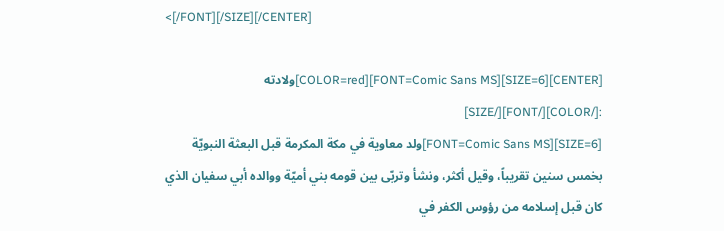<[/FONT][/SIZE][/CENTER]

[CENTER][SIZE=6][FONT=Comic Sans MS][COLOR=red]ولادته :[/COLOR][/FONT][/SIZE]
[SIZE=6][FONT=Comic Sans MS]ولد معاوية في مكة المكرمة قبل البعثة النبويّة بخمس سنين تقريباً، وقيل أكثر، ونشأ وتربّى بين قومه بني أميّة ووالده أبي سفيان الذي كان قبل إسلامه من رؤوس الكفر في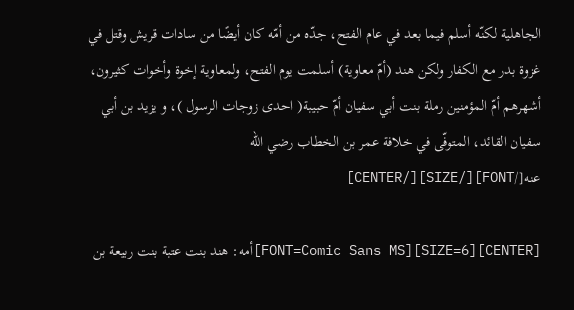الجاهلية لكنّه أسلم فيما بعد في عام الفتح، جدّه من أمّه كان أيضًا من سادات قريش وقتل في غزوة بدر مع الكفار ولكن هند (أمّ معاوية) أسلمت يوم الفتح، ولمعاوية إخوة وأخوات كثيرون، أشهرهم أمّ المؤمنين رملة بنت أبي سفيان أمّ حبيبة( احدى زوجات الرسول )، و يزيد بن أبي سفيان القائد، المتوفّى في خلافة عمر بن الخطاب رضي الله عنه[/FONT][/SIZE][/CENTER]

[CENTER][SIZE=6][FONT=Comic Sans MS]أمه: هند بنت عتبة بنت ربيعة بن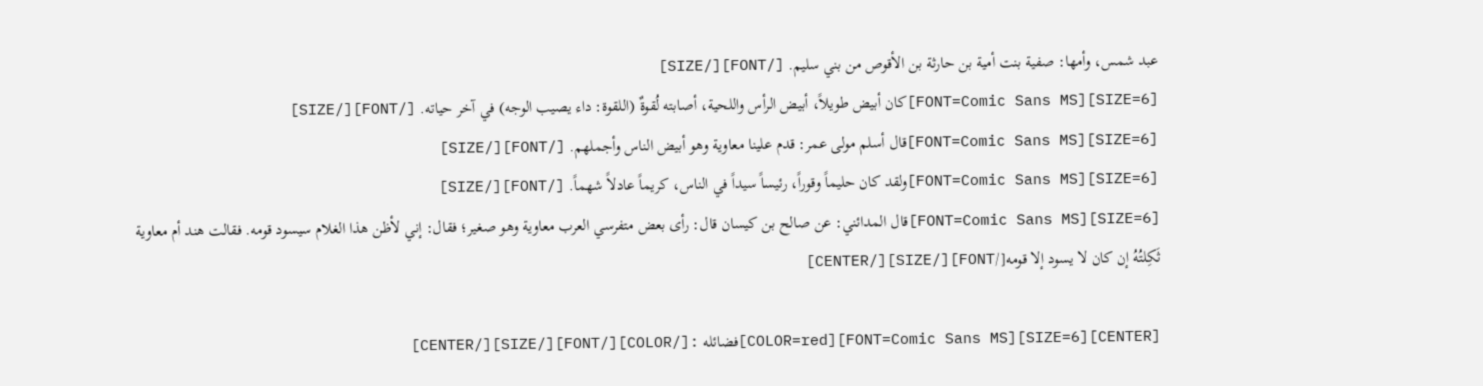عبد شمس، وأمها: صفية بنت أمية بن حارثة بن الأقوص من بني سليم. [/FONT][/SIZE]
[SIZE=6][FONT=Comic Sans MS]كان أبيض طويلاً، أبيض الرأس واللحية، أصابته لُقوةٌ (اللقوة: داء يصيب الوجه) في آخر حياته. [/FONT][/SIZE]
[SIZE=6][FONT=Comic Sans MS]قال أسلم مولى عمر: قدم علينا معاوية وهو أبيض الناس وأجملهم. [/FONT][/SIZE]
[SIZE=6][FONT=Comic Sans MS]ولقد كان حليماً وقوراً، رئيساً سيداً في الناس، كريماً عادلاً شهماً. [/FONT][/SIZE]
[SIZE=6][FONT=Comic Sans MS]قال المدائني: عن صالح بن كيسان قال: رأى بعض متفرسي العرب معاوية وهو صغير؛ فقال: إني لأظن هذا الغلام سيسود قومه. فقالت هند أم معاوية ثَكِلتُهُ إن كان لا يسود إلا قومه[/FONT][/SIZE][/CENTER]

[CENTER][SIZE=6][FONT=Comic Sans MS][COLOR=red]فضائله :[/COLOR][/FONT][/SIZE][/CENTER]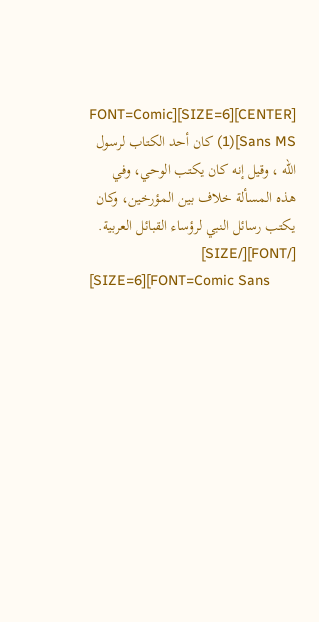[CENTER][SIZE=6][FONT=Comic Sans MS](1) كان أحد الكتاب لرسول الله ، وقيل إنه كان يكتب الوحي، وفي هذه المسألة خلاف بين المؤرخين، وكان يكتب رسائل النبي لرؤساء القبائل العربية. [/FONT][/SIZE]
[SIZE=6][FONT=Comic Sans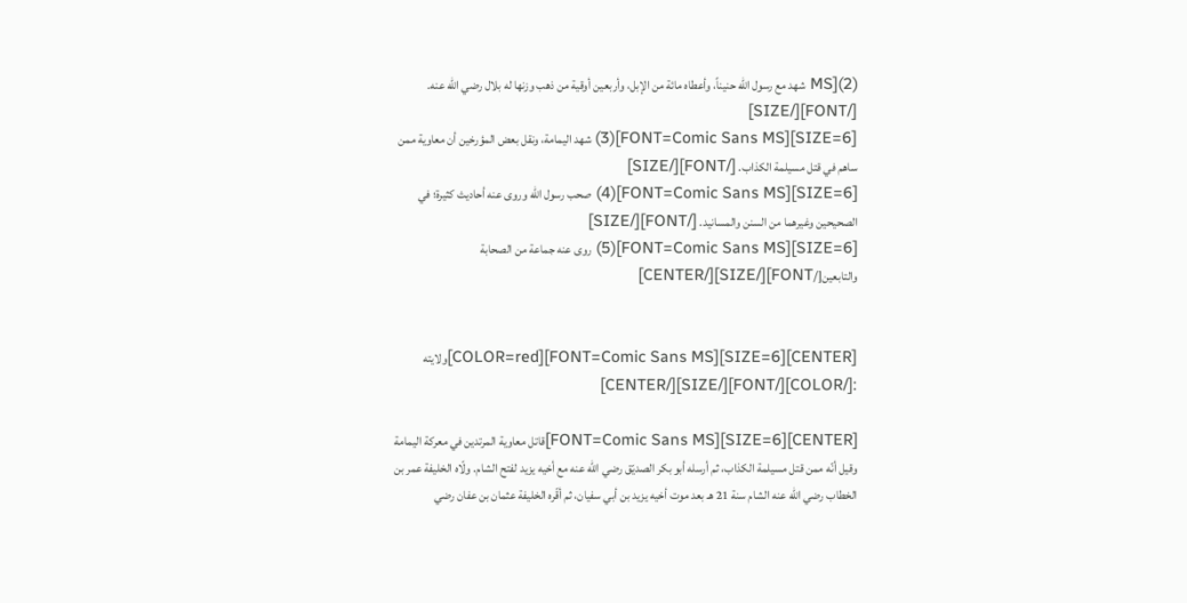MS](2) شهد مع رسول الله حنيناً، وأعطاه مائة من الإبل، وأربعين أوقية من ذهب وزنها له بلال رضي الله عنه. [/FONT][/SIZE]
[SIZE=6][FONT=Comic Sans MS](3) شهد اليمامة، ونقل بعض المؤرخين أن معاوية ممن ساهم في قتل مسيلمة الكذاب. [/FONT][/SIZE]
[SIZE=6][FONT=Comic Sans MS](4) صحب رسول الله وروى عنه أحاديث كثيرة؛ في الصحيحين وغيرهما من السنن والمسانيد. [/FONT][/SIZE]
[SIZE=6][FONT=Comic Sans MS](5) روى عنه جماعة من الصحابة والتابعين[/FONT][/SIZE][/CENTER]


[CENTER][SIZE=6][FONT=Comic Sans MS][COLOR=red]ولايته :[/COLOR][/FONT][/SIZE][/CENTER]

[CENTER][SIZE=6][FONT=Comic Sans MS]قاتل معاوية المرتدين في معركة اليمامة وقيل أنّه ممن قتل مسيلمة الكذاب، ثم أرسله أبو بكر الصديّق رضي الله عنه مع أخيه يزيد لفتح الشام. ولّاه الخليفة عمر بن الخطاب رضي الله عنه الشام سنة 21 هـ بعد موت أخيه يزيد بن أبي سفيان، ثم أقّره الخليفة عثمان بن عفان رضي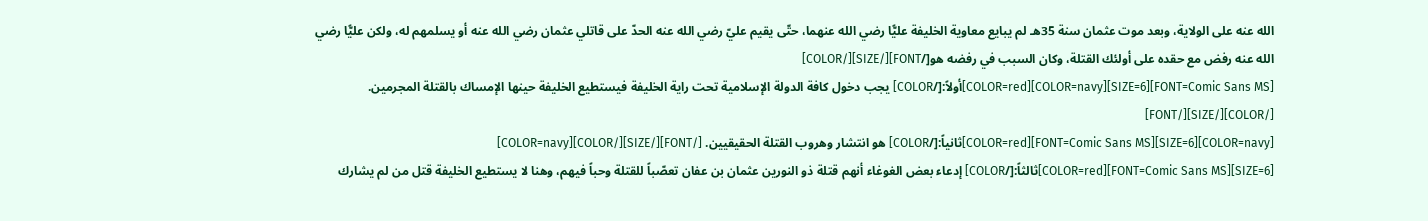الله عنه على الولاية، وبعد موت عثمان سنة 35هـ لم يبايع معاوية الخليفة عليًّا رضي الله عنهما، حتّى يقيم عليّ رضي الله عنه الحدّ على قاتلي عثمان رضي الله عنه أو يسلمهم له، ولكن عليًّا رضي الله عنه رفض مع حقده على أولئك القتلة، وكان السبب في رفضه هو[/FONT][/SIZE][/COLOR]
[FONT=Comic Sans MS][SIZE=6][COLOR=navy][COLOR=red]أولاً:[/COLOR] يجب دخول كافة الدولة الإسلامية تحت راية الخليفة فيستطيع الخليفة حينها الإمساك بالقتلة المجرمين. [/COLOR][/SIZE][/FONT]
[COLOR=navy][SIZE=6][FONT=Comic Sans MS][COLOR=red]ثانياً:[/COLOR] هو انتشار وهروب القتلة الحقيقيين. [/FONT][/SIZE][/COLOR][COLOR=navy]
[SIZE=6][FONT=Comic Sans MS][COLOR=red]ثالثاً:[/COLOR] إدعاء بعض الغوغاء أنهم قتلة ذو النورين عثمان بن عفان تعصّباً للقتلة وحباً فيهم، وهنا لا يستطيع الخليفة قتل من لم يشارك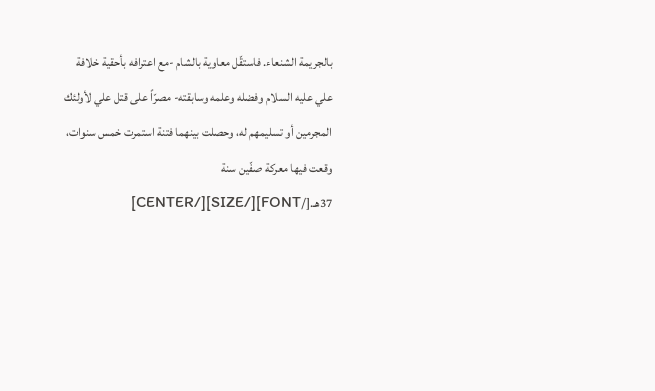بالجريمة الشنعاء. فاستقّل معاوية بالشام -مع اعترافه بأحقية خلافة علي عليه السلام وفضله وعلمه وسابقته- مصرّاً على قتل علي لأولئك المجرمين أو تسليمهم له، وحصلت بينهما فتنة استمرت خمس سنوات، وقعت فيها معركة صفّين سنة 37هـ.[/FONT][/SIZE][/CENTER]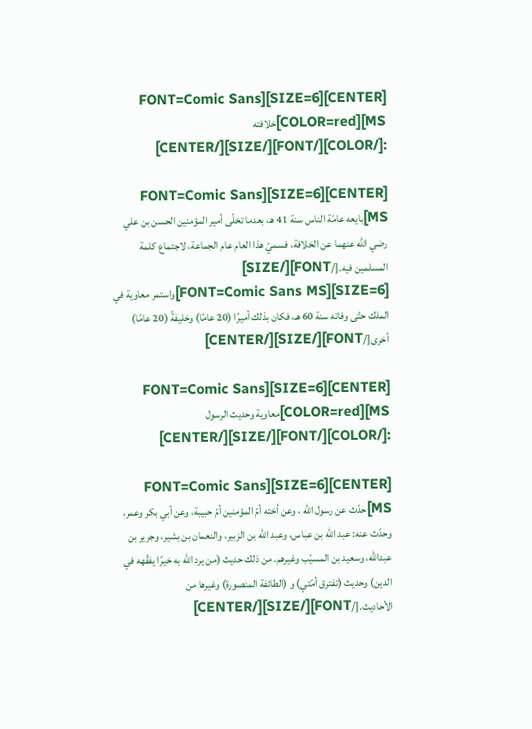[CENTER][SIZE=6][FONT=Comic Sans MS][COLOR=red]خلافته :[/COLOR][/FONT][/SIZE][/CENTER]

[CENTER][SIZE=6][FONT=Comic Sans MS]بايعه عامّة الناس سنة 41 هـ، بعدما تخلّى أمير المؤمنين الحسن بن علي رضي الله عنهما عن الخلافة، فسميّ هذا العام عام الجماعة، لاجتماع كلمة المسلمين فيه.[/FONT][/SIZE]
[SIZE=6][FONT=Comic Sans MS]واستمر معاوية في الملك حتّى وفاته سنة 60 هـ، فكان بذلك أميرًا (20 عامًا) وخليفةً (20 عامًا) أخرى[/FONT][/SIZE][/CENTER]

[CENTER][SIZE=6][FONT=Comic Sans MS][COLOR=red]معاوية وحديث الرسول :[/COLOR][/FONT][/SIZE][/CENTER]

[CENTER][SIZE=6][FONT=Comic Sans MS]حدّث عن رسول الله ، وعن أخته أمّ المؤمنين أمّ حبيبة، وعن أبي بكر وعمر، وحدّث عنه: عبد الله بن عباس، وعبد الله بن الزبير، والنعمان بن بشير، وجرير بن عبدالله، وسعيد بن المسيّب وغيرهم. من ذلك حديث (من يرد الله به خيرًا يفقّهه في الدين) وحديث (تفترق أمّتي) و (الطائفة المنصورة) وغيرها من الأحاديث.[/FONT][/SIZE][/CENTER]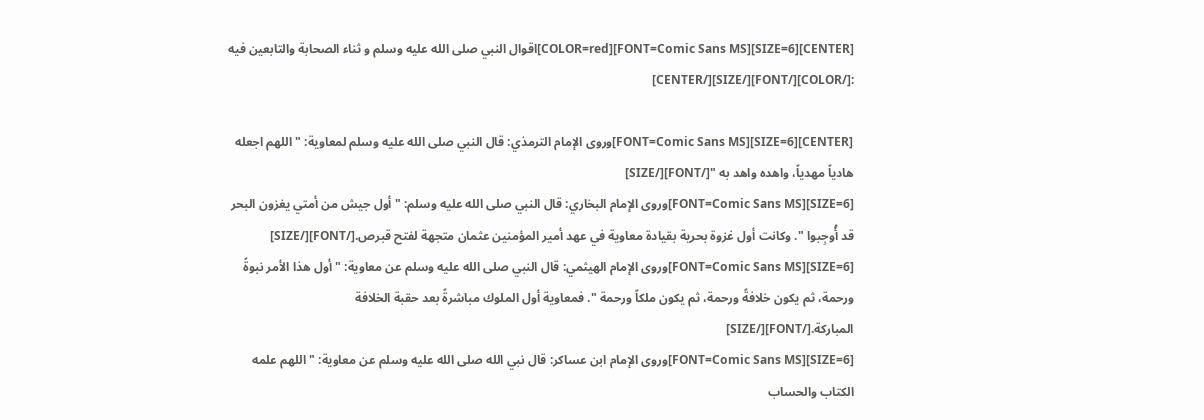[CENTER][SIZE=6][FONT=Comic Sans MS][COLOR=red]اقوال النبي صلى الله عليه وسلم و ثناء الصحابة والتابعين فيه :[/COLOR][/FONT][/SIZE][/CENTER]

[CENTER][SIZE=6][FONT=Comic Sans MS]وروى الإمام الترمذي: قال النبي صلى الله عليه وسلم لمعاوية: " اللهم اجعله هادياً مهدياً، واهده واهد به "[/FONT][/SIZE]
[SIZE=6][FONT=Comic Sans MS]وروى الإمام البخاري: قال النبي صلى الله عليه وسلم: " أول جيش من أمتي يغزون البحر قد أُوجِبوا ". وكانت أول غزوة بحرية بقيادة معاوية في عهد أمير المؤمنين عثمان متجهة لفتح قبرص.[/FONT][/SIZE]
[SIZE=6][FONT=Comic Sans MS]وروى الإمام الهيثمي: قال النبي صلى الله عليه وسلم عن معاوية: " أول هذا الأمر نبوةً ورحمة، ثم يكون خلافةً ورحمة، ثم يكون ملكاً ورحمة ". فمعاوية أول الملوك مباشرةً بعد حقبة الخلافة المباركة.[/FONT][/SIZE]
[SIZE=6][FONT=Comic Sans MS]وروى الإمام ابن عساكر: قال نبي الله صلى الله عليه وسلم عن معاوية: " اللهم علمه الكتاب والحساب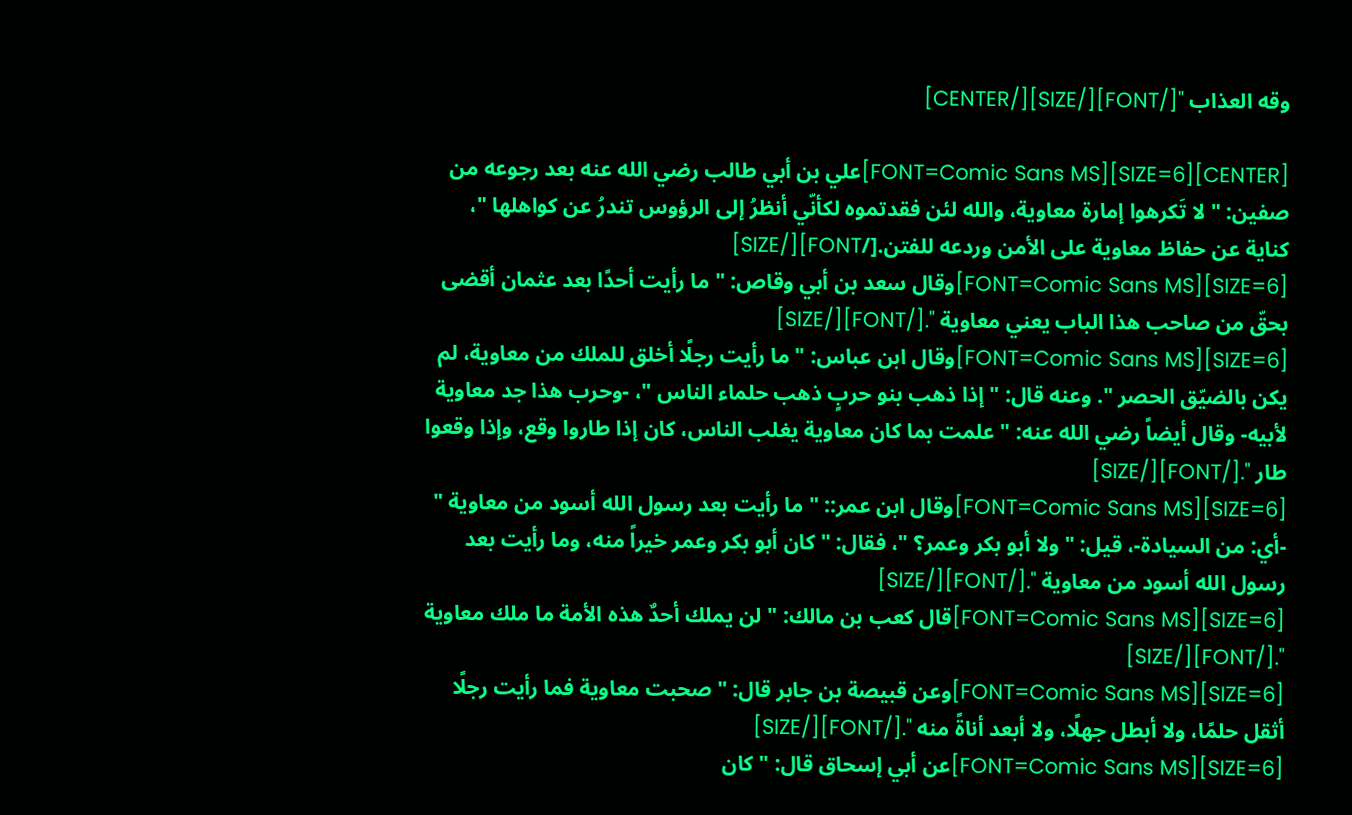وقه العذاب "[/FONT][/SIZE][/CENTER]

[CENTER][SIZE=6][FONT=Comic Sans MS]علي بن أبي طالب رضي الله عنه بعد رجوعه من صفين: " لا تَكرهوا إمارة معاوية، والله لئن فقدتموه لكأنّي أنظرُ إلى الرؤوس تندرُ عن كواهلها "، كناية عن حفاظ معاوية على الأمن وردعه للفتن.[/FONT][/SIZE]
[SIZE=6][FONT=Comic Sans MS]وقال سعد بن أبي وقاص: " ما رأيت أحدًا بعد عثمان أقضى بحقّ من صاحب هذا الباب يعني معاوية ".[/FONT][/SIZE]
[SIZE=6][FONT=Comic Sans MS]وقال ابن عباس: " ما رأيت رجلًا أخلق للملك من معاوية، لم يكن بالضيّق الحصر ". وعنه قال: " إذا ذهب بنو حربٍ ذهب حلماء الناس "، -وحرب هذا جد معاوية لأبيه- وقال أيضاً رضي الله عنه: " علمت بما كان معاوية يغلب الناس، كان إذا طاروا وقع، وإذا وقعوا طار ".[/FONT][/SIZE]
[SIZE=6][FONT=Comic Sans MS]وقال ابن عمر:: " ما رأيت بعد رسول الله أسود من معاوية " -أي: من السيادة-، قيل: " ولا أبو بكر وعمر؟ "، فقال: " كان أبو بكر وعمر خيراً منه، وما رأيت بعد رسول الله أسود من معاوية ".[/FONT][/SIZE]
[SIZE=6][FONT=Comic Sans MS]قال كعب بن مالك: " لن يملك أحدٌ هذه الأمة ما ملك معاوية ".[/FONT][/SIZE]
[SIZE=6][FONT=Comic Sans MS]وعن قبيصة بن جابر قال: " صحبت معاوية فما رأيت رجلًا أثقل حلمًا، ولا أبطل جهلًا، ولا أبعد أناةً منه ".[/FONT][/SIZE]
[SIZE=6][FONT=Comic Sans MS]عن أبي إسحاق قال: " كان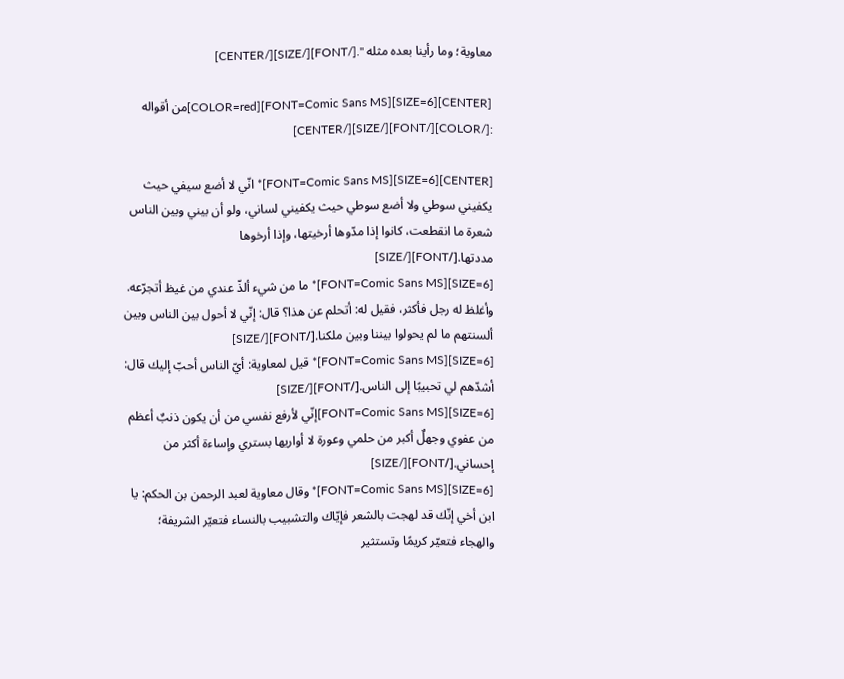معاوية؛ وما رأينا بعده مثله ".[/FONT][/SIZE][/CENTER]

[CENTER][SIZE=6][FONT=Comic Sans MS][COLOR=red]من أقواله :[/COLOR][/FONT][/SIZE][/CENTER]

[CENTER][SIZE=6][FONT=Comic Sans MS]* انّي لا أضع سيفي حيث يكفيني سوطي ولا أضع سوطي حيث يكفيني لساني، ولو أن بيني وبين الناس شعرة ما انقطعت، كانوا إذا مدّوها أرخيتها، وإذا أرخوها مددتها.[/FONT][/SIZE]
[SIZE=6][FONT=Comic Sans MS]* ما من شيء ألذّ عندي من غيظ أتجرّعه. وأغلظ له رجل فأكثر، فقيل له: أتحلم عن هذا؟ قال: إنّي لا أحول بين الناس وبين ألسنتهم ما لم يحولوا بيننا وبين ملكنا.[/FONT][/SIZE]
[SIZE=6][FONT=Comic Sans MS]* قيل لمعاوية: أيّ الناس أحبّ إليك قال: أشدّهم لي تحبيبًا إلى الناس.[/FONT][/SIZE]
[SIZE=6][FONT=Comic Sans MS]إنّي لأرفع نفسي من أن يكون ذنبٌ أعظم من عفوي وجهلٌ أكبر من حلمي وعورة لا أواريها بستري وإساءة أكثر من إحساني.[/FONT][/SIZE]
[SIZE=6][FONT=Comic Sans MS]* وقال معاوية لعبد الرحمن بن الحكم: يا ابن أخي إنّك قد لهجت بالشعر فإيّاك والتشبيب بالنساء فتعيّر الشريفة؛ والهجاء فتعيّر كريمًا وتستثير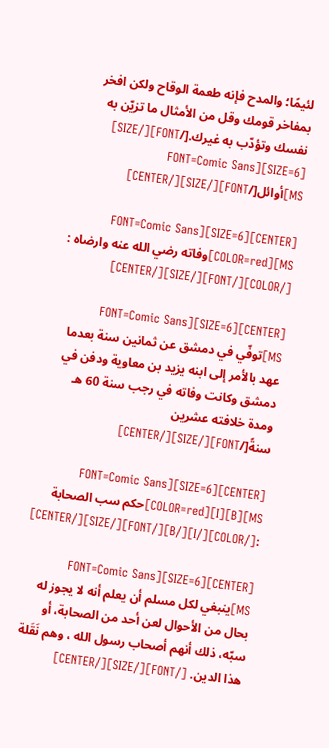لئيمًا؛ والمدح فإنه طعمة الوقاح ولكن افخر بمفاخر قومك وقل من الأمثال ما تزيّن به نفسك وتؤدّب به غيرك.[/FONT][/SIZE]
[SIZE=6][FONT=Comic Sans MS]أوائل[/FONT][/SIZE][/CENTER]

[CENTER][SIZE=6][FONT=Comic Sans MS][COLOR=red]وفاته رضي الله عنه وارضاه : [/COLOR][/FONT][/SIZE][/CENTER]

[CENTER][SIZE=6][FONT=Comic Sans MS]توفّي في دمشق عن ثمانين سنة بعدما عهد بالأمر إلى ابنه يزيد بن معاوية ودفن في دمشق وكانت وفاته في رجب سنة 60 هـ ومدة خلافته عشرين سنةً[/FONT][/SIZE][/CENTER]

[CENTER][SIZE=6][FONT=Comic Sans MS][B][I][COLOR=red]حكم سب الصحابة :[/COLOR][/I][/B][/FONT][/SIZE][/CENTER]

[CENTER][SIZE=6][FONT=Comic Sans MS]ينبغي لكل مسلم أن يعلم أنه لا يجوز له بحال من الأحوال لعن أحد من الصحابة، أو سبّه، ذلك أنهم أصحاب رسول الله ، وهم نَقَلة هذا الدين. [/FONT][/SIZE][/CENTER]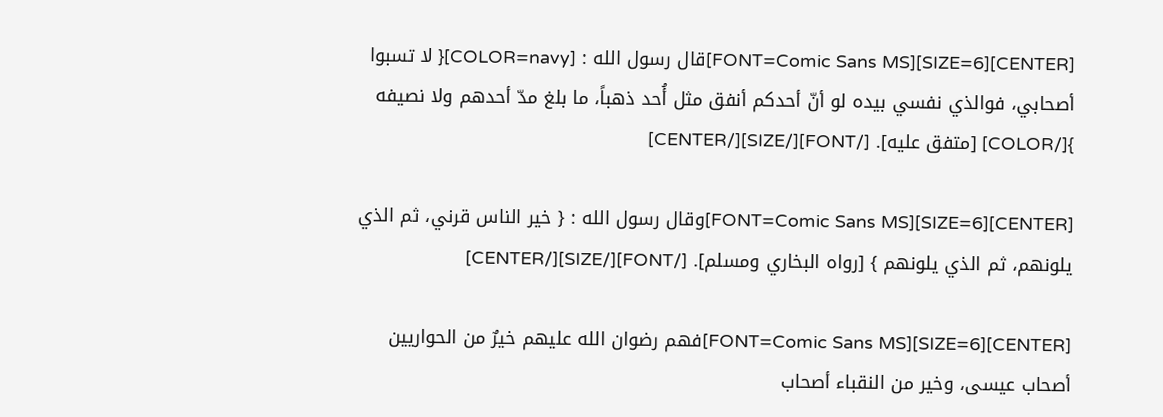[CENTER][SIZE=6][FONT=Comic Sans MS]قال رسول الله : [COLOR=navy]{ لا تسبوا أصحابي، فوالذي نفسي بيده لو أنّ أحدكم أنفق مثل أُحد ذهباً، ما بلغ مدّ أحدهم ولا نصيفه }[/COLOR] [متفق عليه]. [/FONT][/SIZE][/CENTER]

[CENTER][SIZE=6][FONT=Comic Sans MS]وقال رسول الله : { خير الناس قرني، ثم الذي يلونهم، ثم الذي يلونهم } [رواه البخاري ومسلم]. [/FONT][/SIZE][/CENTER]

[CENTER][SIZE=6][FONT=Comic Sans MS]فهم رضوان الله عليهم خيرٌ من الحواريين أصحاب عيسى، وخير من النقباء أصحاب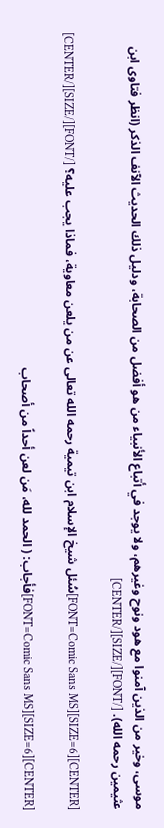موسى، وخير من الذين آمنوا مع هود ونوح وغيرهم، ولا يوجد في أتباع الأنبياء من هو أفضل من الصحابة، ودليل ذلك الحديث الآنف الذكر (انظر فتاوى ابن عثيمين رحمه الله). [/FONT][/SIZE][/CENTER]

[CENTER][SIZE=6][FONT=Comic Sans MS]سُئل شيخ الإسلام ابن تيمية رحمه الله تعالى عن من يلعن معاوية، فماذا يجب عليه؟ [/FONT][/SIZE][/CENTER]

[CENTER][SIZE=6][FONT=Comic Sans MS]فأجاب: ( الحمد لله، مَن لعن أحداً من أصحاب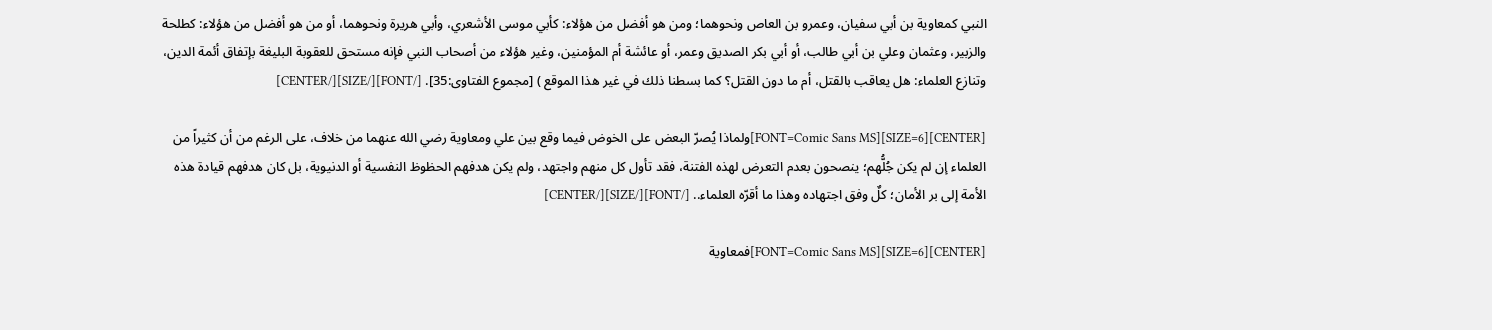النبي كمعاوية بن أبي سفيان، وعمرو بن العاص ونحوهما؛ ومن هو أفضل من هؤلاء: كأبي موسى الأشعري، وأبي هريرة ونحوهما، أو من هو أفضل من هؤلاء: كطلحة والزبير، وعثمان وعلي بن أبي طالب، أو أبي بكر الصديق وعمر، أو عائشة أم المؤمنين، وغير هؤلاء من أصحاب النبي فإنه مستحق للعقوبة البليغة بإتفاق أئمة الدين، وتنازع العلماء: هل يعاقب بالقتل، أم ما دون القتل؟ كما بسطنا ذلك في غير هذا الموقع ) [مجموع الفتاوى:35]. [/FONT][/SIZE][/CENTER]

[CENTER][SIZE=6][FONT=Comic Sans MS]ولماذا يُصرّ البعض على الخوض فيما وقع بين علي ومعاوية رضي الله عنهما من خلاف، على الرغم من أن كثيراً من العلماء إن لم يكن جُلُّهم؛ ينصحون بعدم التعرض لهذه الفتنة، فقد تأول كل منهم واجتهد، ولم يكن هدفهم الحظوظ النفسية أو الدنيوية، بل كان هدفهم قيادة هذه الأمة إلى بر الأمان؛ كلٌ وفق اجتهاده وهذا ما أقرّه العلماء.. [/FONT][/SIZE][/CENTER]

[CENTER][SIZE=6][FONT=Comic Sans MS]فمعاوية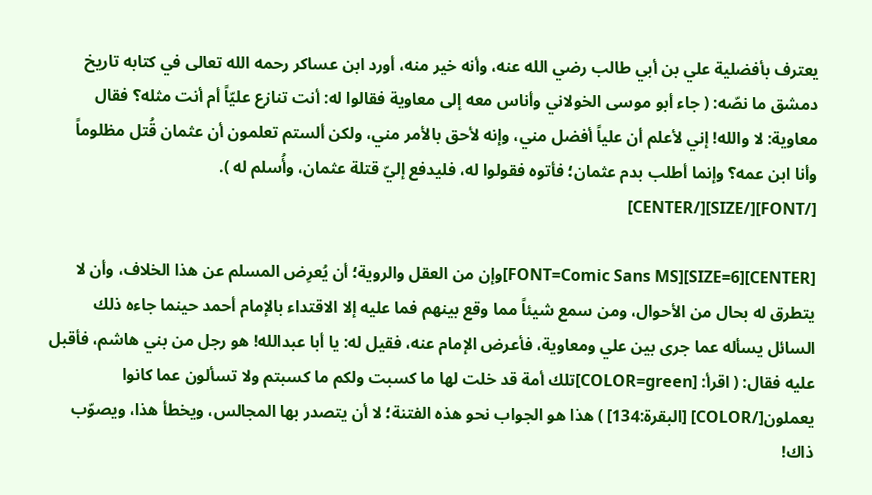يعترف بأفضلية علي بن أبي طالب رضي الله عنه، وأنه خير منه، أورد ابن عساكر رحمه الله تعالى في كتابه تاريخ دمشق ما نصّه: ( جاء أبو موسى الخولاني وأناس معه إلى معاوية فقالوا له: أنت تنازع عليّاً أم أنت مثله؟ فقال معاوية: لا والله! إني لأعلم أن علياً أفضل مني، وإنه لأحق بالأمر مني، ولكن ألستم تعلمون أن عثمان قُتل مظلوماً وأنا ابن عمه؟ وإنما أطلب بدم عثمان؛ فأتوه فقولوا له، فليدفع إليّ قتلة عثمان، وأُسلم له ). [/FONT][/SIZE][/CENTER]

[CENTER][SIZE=6][FONT=Comic Sans MS]وإن من العقل والروية؛ أن يُعرِض المسلم عن هذا الخلاف، وأن لا يتطرق له بحال من الأحوال، ومن سمع شيئاً مما وقع بينهم فما عليه إلا الاقتداء بالإمام أحمد حينما جاءه ذلك السائل يسأله عما جرى بين علي ومعاوية، فأعرض الإمام عنه، فقيل له: يا أبا عبدالله! هو رجل من بني هاشم، فأقبل عليه فقال: ( اقرأ: [COLOR=green]تلك أمة قد خلت لها ما كسبت ولكم ما كسبتم ولا تسألون عما كانوا يعملون[/COLOR] [البقرة:134] ) هذا هو الجواب نحو هذه الفتنة؛ لا أن يتصدر بها المجالس، ويخطأ هذا، ويصوّب ذاك!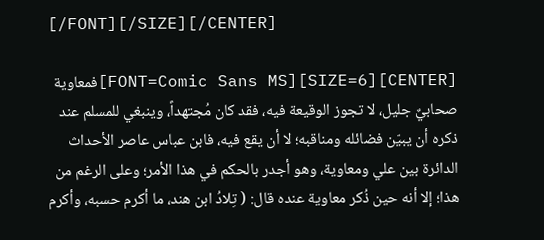[/FONT][/SIZE][/CENTER]

[CENTER][SIZE=6][FONT=Comic Sans MS]فمعاوية صحابيٌ جليل، لا تجوز الوقيعة فيه، فقد كان مُجتهداً، وينبغي للمسلم عند ذكره أن يبيّن فضائله ومناقبه؛ لا أن يقع فيه، فابن عباس عاصر الأحداث الدائرة بين علي ومعاوية، وهو أجدر بالحكم في هذا الأمر؛ وعلى الرغم من هذا؛ إلا أنه حين ذُكر معاوية عنده قال: ( تِلادُ ابن هند، ما أكرم حسبه، وأكرم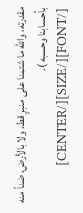مقدرته، والله ما شتمنا على منبرٍ قط، ولا بالأرض، ضناً منه بأحسابنا وحسبه ). [/FONT][/SIZE][/CENTER]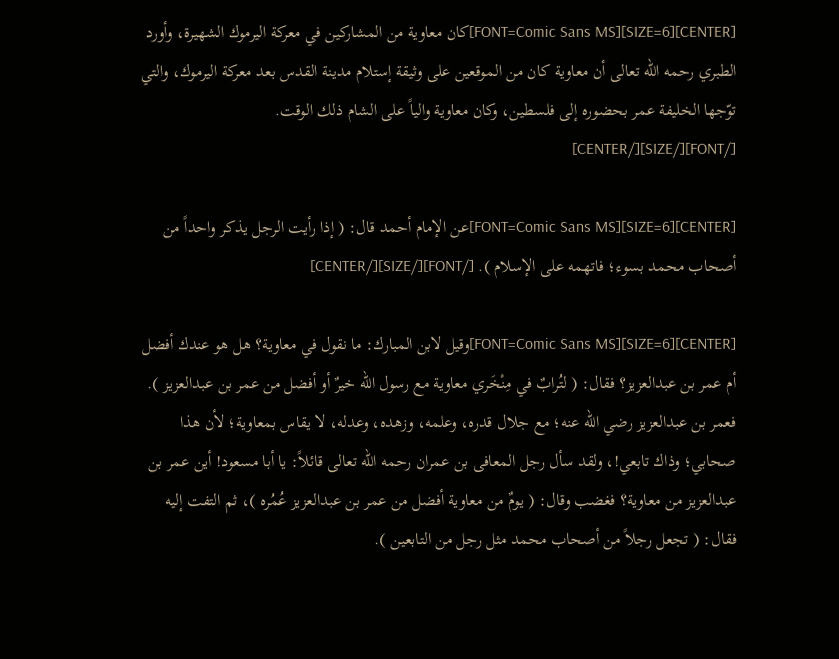[CENTER][SIZE=6][FONT=Comic Sans MS]كان معاوية من المشاركين في معركة اليرموك الشهيرة، وأورد الطبري رحمه الله تعالى أن معاوية كان من الموقعين على وثيقة إستلام مدينة القدس بعد معركة اليرموك، والتي توّجها الخليفة عمر بحضوره إلى فلسطين، وكان معاوية والياً على الشام ذلك الوقت. [/FONT][/SIZE][/CENTER]

[CENTER][SIZE=6][FONT=Comic Sans MS]عن الإمام أحمد قال: ( إذا رأيت الرجل يذكر واحداً من أصحاب محمد بسوء؛ فاتهمه على الإسلام ). [/FONT][/SIZE][/CENTER]

[CENTER][SIZE=6][FONT=Comic Sans MS]وقيل لابن المبارك: ما نقول في معاوية؟ هل هو عندك أفضل أم عمر بن عبدالعزيز؟ فقال: ( لتُرابٌ في مِنْخَري معاوية مع رسول الله خيرٌ أو أفضل من عمر بن عبدالعزيز ). فعمر بن عبدالعزيز رضي الله عنه؛ مع جلال قدره، وعلمه، وزهده، وعدله، لا يقاس بمعاوية؛ لأن هذا صحابي؛ وذاك تابعي!، ولقد سأل رجل المعافى بن عمران رحمه الله تعالى قائلاً: يا أبا مسعود! أين عمر بن عبدالعزيز من معاوية؟ فغضب وقال: ( يومٌ من معاوية أفضل من عمر بن عبدالعزيز عُمُره )، ثم التفت إليه فقال: ( تجعل رجلاً من أصحاب محمد مثل رجل من التابعين ).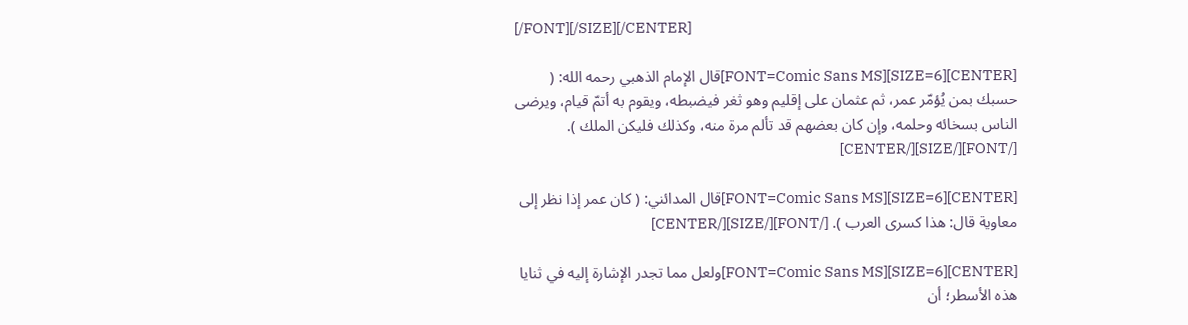[/FONT][/SIZE][/CENTER]

[CENTER][SIZE=6][FONT=Comic Sans MS]قال الإمام الذهبي رحمه الله: ( حسبك بمن يُؤمّر عمر، ثم عثمان على إقليم وهو ثغر فيضبطه، ويقوم به أتمّ قيام، ويرضى الناس بسخائه وحلمه، وإن كان بعضهم قد تألم مرة منه، وكذلك فليكن الملك ). [/FONT][/SIZE][/CENTER]

[CENTER][SIZE=6][FONT=Comic Sans MS]قال المدائني: ( كان عمر إذا نظر إلى معاوية قال: هذا كسرى العرب ). [/FONT][/SIZE][/CENTER]

[CENTER][SIZE=6][FONT=Comic Sans MS]ولعل مما تجدر الإشارة إليه في ثنايا هذه الأسطر؛ أن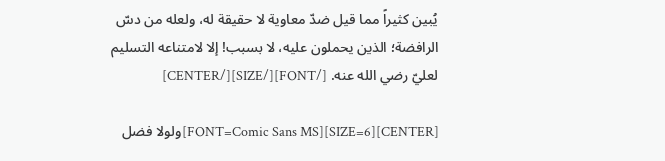يُبين كثيراً مما قيل ضدّ معاوية لا حقيقة له، ولعله من دسّ الرافضة؛ الذين يحملون عليه، لا بسبب! إلا لامتناعه التسليم لعليّ رضي الله عنه. [/FONT][/SIZE][/CENTER]

[CENTER][SIZE=6][FONT=Comic Sans MS]ولولا فضل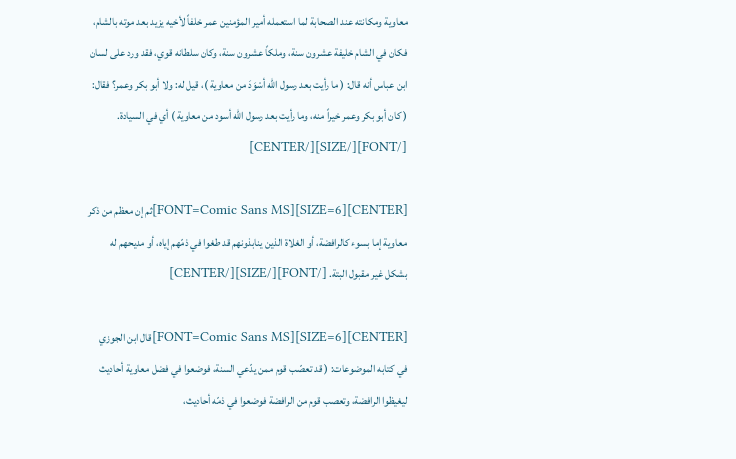معاوية ومكانته عند الصحابة لما استعمله أمير المؤمنين عمر خلفاً لأخيه يزيد بعد موته بالشام، فكان في الشام خليفة عشرون سنة، وملكاً عشرون سنة، وكان سلطانه قوي، فقد ورد على لسان ابن عباس أنه قال: ( ما رأيت بعد رسول الله أسْوَدَ من معاوية )، قيل له: ولا أبو بكر وعمر؟ فقال: ( كان أبو بكر وعمر خيراً منه، وما رأيت بعد رسول الله أسود من معاوية ) أي في السيادة. [/FONT][/SIZE][/CENTER]

[CENTER][SIZE=6][FONT=Comic Sans MS]ثم إن معظم من ذكر معاوية إما بسوء كالرافضة، أو الغلاة الذين ينابذونهم قد طغوا في ذمّهم إياه، أو مديحهم له بشكل غير مقبول البتة. [/FONT][/SIZE][/CENTER]

[CENTER][SIZE=6][FONT=Comic Sans MS]قال ابن الجوزي في كتابه الموضوعات: ( قد تعصّب قوم ممن يدّعي السنة، فوضعوا في فضل معاوية أحاديث ليغيظوا الرافضة، وتعصب قوم من الرافضة فوضعوا في ذمّه أحاديث،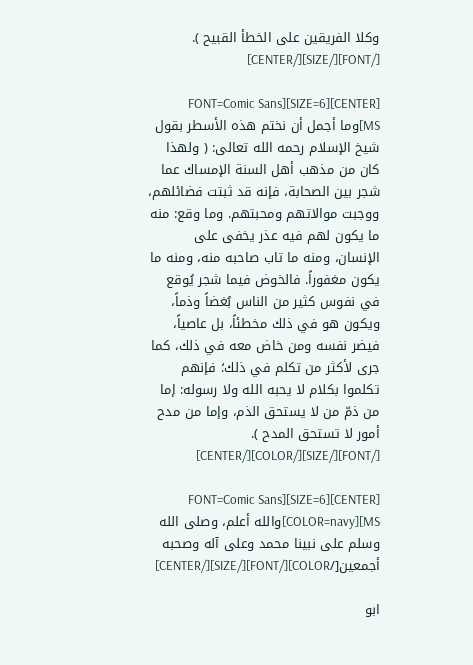وكلا الفريقين على الخطأ القبيح ). [/FONT][/SIZE][/CENTER]

[CENTER][SIZE=6][FONT=Comic Sans MS]وما أجمل أن نختم هذه الأسطر بقول شيخ الإسلام رحمه الله تعالى: ( ولهذا كان من مذهب أهل السنة الإمساك عما شجر بين الصحابة، فإنه قد ثبتت فضائلهم، ووجبت موالاتهم ومحبتهم. وما وقع: منه ما يكون لهم فيه عذر يخفى على الإنسان، ومنه ما تاب صاحبه منه، ومنه ما يكون مغفوراً. فالخوض فيما شجر يُوقع في نفوس كثير من الناس بُغضاً وذماً، ويكون هو في ذلك مخطئاً، بل عاصياً، فيضر نفسه ومن خاض معه في ذلك، كما جرى لأكثر من تكلم في ذلك؛ فإنهم تكلموا بكلام لا يحبه الله ولا رسوله: إما من ذمّ من لا يستحق الذم، وإما من مدح أمور لا تستحق المدح ). [/FONT][/SIZE][/COLOR][/CENTER]

[CENTER][SIZE=6][FONT=Comic Sans MS][COLOR=navy]والله أعلم، وصلى الله وسلم على نبينا محمد وعلى آله وصحبه أجمعين[/COLOR][/FONT][/SIZE][/CENTER]

ابو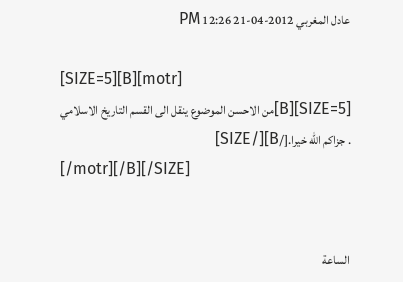عادل المغربي 2012-04-21 12:26 PM

[SIZE=5][B][motr]
[SIZE=5][B]من الاحسن الموضوع ينقل الى القسم التاريخ الاسلامي . جزاكم الله خيرا.[/B][/SIZE]
[/motr][/B][/SIZE]


الساعة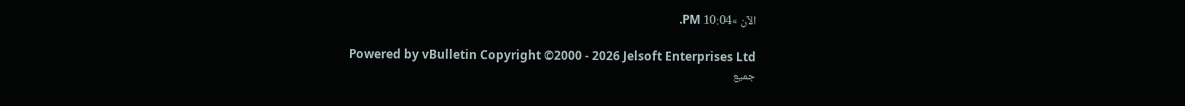الآن »10:04 PM.

Powered by vBulletin Copyright ©2000 - 2026 Jelsoft Enterprises Ltd
جميع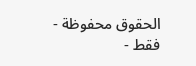الحقوق محفوظة - فقط -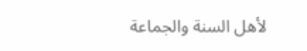لأهل السنة والجماعة